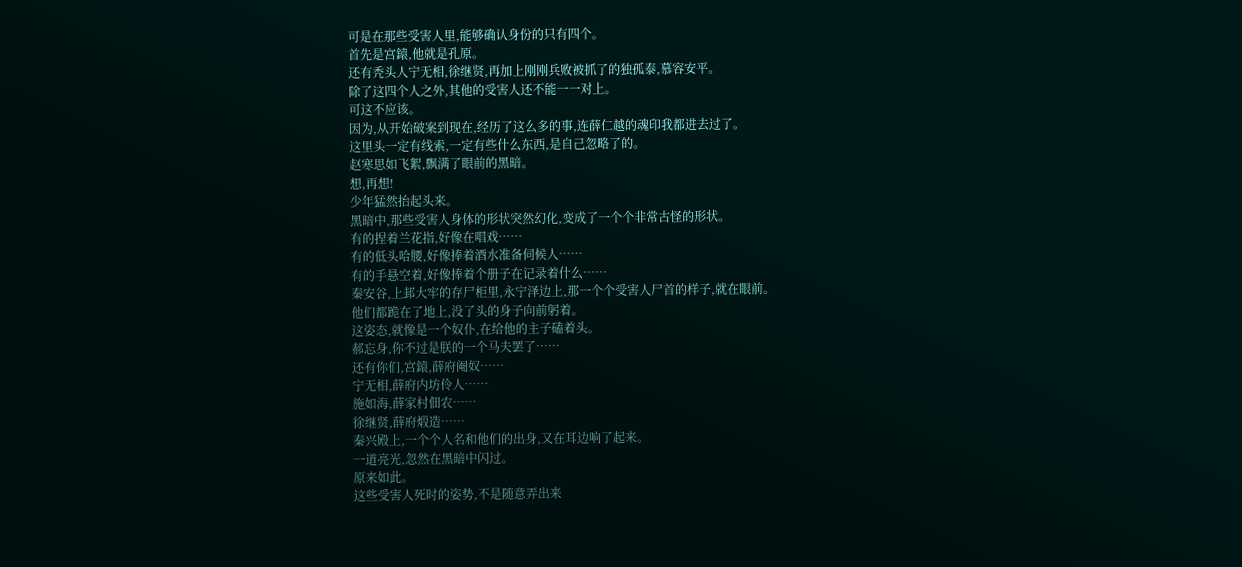可是在那些受害人里,能够确认身份的只有四个。
首先是宫鎱,他就是孔原。
还有秃头人宁无相,徐继贤,再加上刚刚兵败被抓了的独孤泰,慕容安平。
除了这四个人之外,其他的受害人还不能一一对上。
可这不应该。
因为,从开始破案到现在,经历了这么多的事,连薛仁越的魂印我都进去过了。
这里头一定有线索,一定有些什么东西,是自己忽略了的。
赵寒思如飞絮,飘满了眼前的黑暗。
想,再想!
少年猛然抬起头来。
黑暗中,那些受害人身体的形状突然幻化,变成了一个个非常古怪的形状。
有的捏着兰花指,好像在唱戏……
有的低头哈腰,好像捧着酒水准备伺候人……
有的手悬空着,好像捧着个册子在记录着什么……
秦安谷,上邽大牢的存尸柜里,永宁泽边上,那一个个受害人尸首的样子,就在眼前。
他们都跪在了地上,没了头的身子向前躬着。
这姿态,就像是一个奴仆,在给他的主子磕着头。
郝忘身,你不过是朕的一个马夫罢了……
还有你们,宫鎱,薛府阉奴……
宁无相,薛府内坊伶人……
施如海,薛家村佃农……
徐继贤,薛府煅造……
秦兴殿上,一个个人名和他们的出身,又在耳边响了起来。
一道亮光,忽然在黑暗中闪过。
原来如此。
这些受害人死时的姿势,不是随意弄出来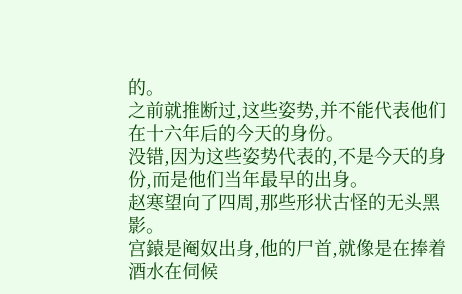的。
之前就推断过,这些姿势,并不能代表他们在十六年后的今天的身份。
没错,因为这些姿势代表的,不是今天的身份,而是他们当年最早的出身。
赵寒望向了四周,那些形状古怪的无头黑影。
宫鎱是阉奴出身,他的尸首,就像是在捧着酒水在伺候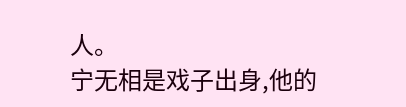人。
宁无相是戏子出身,他的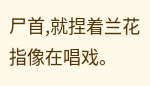尸首,就捏着兰花指像在唱戏。